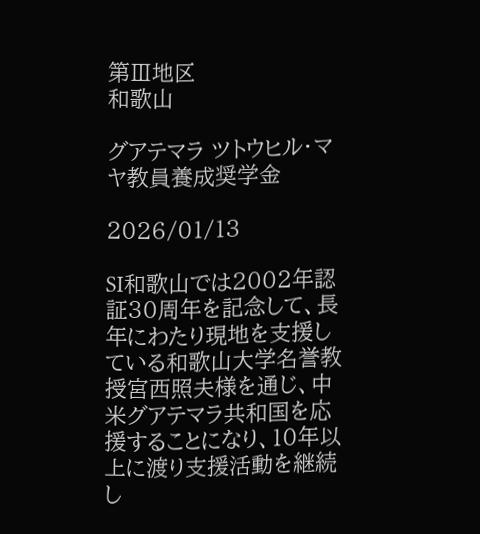第Ⅲ地区
和歌山

グアテマラ ツトウヒル・マヤ教員養成奨学金

2026/01/13

SI和歌山では2002年認証30周年を記念して、長年にわたり現地を支援している和歌山大学名誉教授宮西照夫様を通じ、中米グアテマラ共和国を応援することになり、10年以上に渡り支援活動を継続し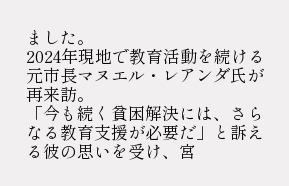ました。
2024年現地で教育活動を続ける元市長マヌエル・レアンダ氏が再来訪。
「今も続く貧困解決には、さらなる教育支援が必要だ」と訴える彼の思いを受け、宮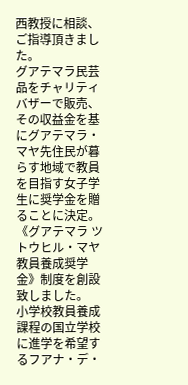西教授に相談、ご指導頂きました。
グアテマラ民芸品をチャリティバザーで販売、その収益金を基にグアテマラ・マヤ先住民が暮らす地域で教員を目指す女子学生に奨学金を贈ることに決定。《グアテマラ ツトウヒル・マヤ教員養成奨学金》制度を創設致しました。
小学校教員養成課程の国立学校に進学を希望するフアナ・デ・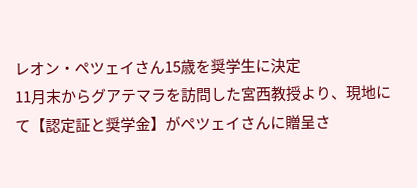レオン・ペツェイさん15歳を奨学生に決定
11月末からグアテマラを訪問した宮西教授より、現地にて【認定証と奨学金】がペツェイさんに贈呈さ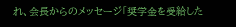れ、会長からのメッセージ「奨学金を受給した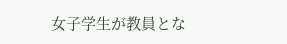女子学生が教員とな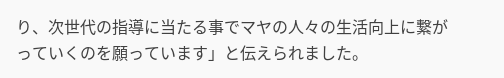り、次世代の指導に当たる事でマヤの人々の生活向上に繋がっていくのを願っています」と伝えられました。